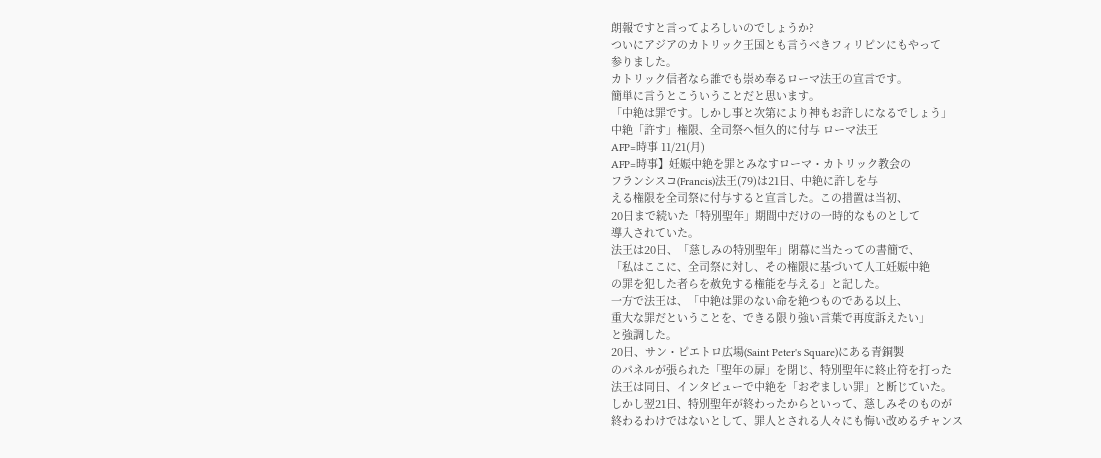朗報ですと言ってよろしいのでしょうか?
ついにアジアのカトリック王国とも言うべきフィリピンにもやって
参りました。
カトリック信者なら誰でも崇め奉るローマ法王の宣言です。
簡単に言うとこういうことだと思います。
「中絶は罪です。しかし事と次第により神もお許しになるでしょう」
中絶「許す」権限、全司祭へ恒久的に付与 ローマ法王
AFP=時事 11/21(月)
AFP=時事】妊娠中絶を罪とみなすローマ・カトリック教会の
フランシスコ(Francis)法王(79)は21日、中絶に許しを与
える権限を全司祭に付与すると宣言した。この措置は当初、
20日まで続いた「特別聖年」期間中だけの一時的なものとして
導入されていた。
法王は20日、「慈しみの特別聖年」閉幕に当たっての書簡で、
「私はここに、全司祭に対し、その権限に基づいて人工妊娠中絶
の罪を犯した者らを赦免する権能を与える」と記した。
一方で法王は、「中絶は罪のない命を絶つものである以上、
重大な罪だということを、できる限り強い言葉で再度訴えたい」
と強調した。
20日、サン・ピエトロ広場(Saint Peter's Square)にある青銅製
のパネルが張られた「聖年の扉」を閉じ、特別聖年に終止符を打った
法王は同日、インタビューで中絶を「おぞましい罪」と断じていた。
しかし翌21日、特別聖年が終わったからといって、慈しみそのものが
終わるわけではないとして、罪人とされる人々にも悔い改めるチャンス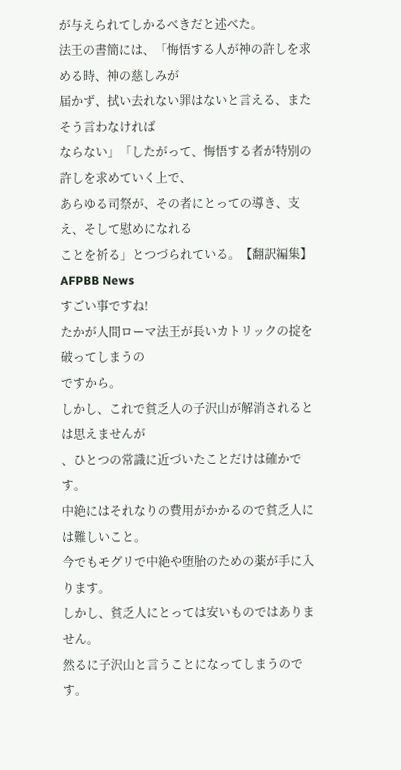が与えられてしかるべきだと述べた。
法王の書簡には、「悔悟する人が神の許しを求める時、神の慈しみが
届かず、拭い去れない罪はないと言える、またそう言わなければ
ならない」「したがって、悔悟する者が特別の許しを求めていく上で、
あらゆる司祭が、その者にとっての導き、支え、そして慰めになれる
ことを祈る」とつづられている。【翻訳編集】 AFPBB News
すごい事ですね!
たかが人間ローマ法王が長いカトリックの掟を破ってしまうの
ですから。
しかし、これで貧乏人の子沢山が解消されるとは思えませんが
、ひとつの常識に近づいたことだけは確かです。
中絶にはそれなりの費用がかかるので貧乏人には難しいこと。
今でもモグリで中絶や堕胎のための薬が手に入ります。
しかし、貧乏人にとっては安いものではありません。
然るに子沢山と言うことになってしまうのです。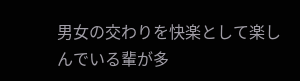男女の交わりを快楽として楽しんでいる輩が多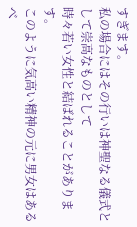すぎます。
私の場合にはその行いは神聖なる儀式として崇高なものとして
時々若い女性と結ばれることがあります。
このように気高い精神の元に男女はあるべ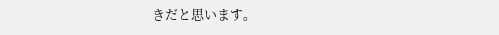きだと思います。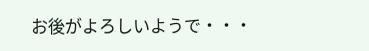お後がよろしいようで・・・